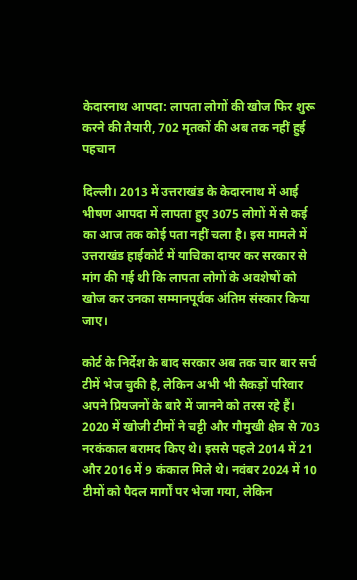केदारनाथ आपदा: लापता लोगों की खोज फिर शुरू करने की तैयारी, 702 मृतकों की अब तक नहीं हुई पहचान

दिल्ली। 2013 में उत्तराखंड के केदारनाथ में आई भीषण आपदा में लापता हुए 3075 लोगों में से कई का आज तक कोई पता नहीं चला है। इस मामले में उत्तराखंड हाईकोर्ट में याचिका दायर कर सरकार से मांग की गई थी कि लापता लोगों के अवशेषों को खोज कर उनका सम्मानपूर्वक अंतिम संस्कार किया जाए।

कोर्ट के निर्देश के बाद सरकार अब तक चार बार सर्च टीमें भेज चुकी है, लेकिन अभी भी सैकड़ों परिवार अपने प्रियजनों के बारे में जानने को तरस रहे हैं। 2020 में खोजी टीमों ने चट्टी और गौमुखी क्षेत्र से 703 नरकंकाल बरामद किए थे। इससे पहले 2014 में 21 और 2016 में 9 कंकाल मिले थे। नवंबर 2024 में 10 टीमों को पैदल मार्गों पर भेजा गया, लेकिन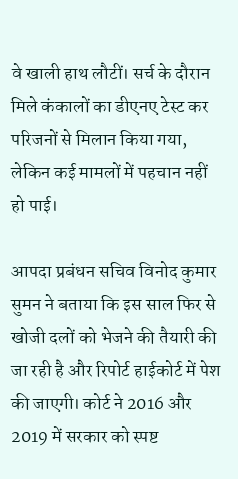वे खाली हाथ लौटीं। सर्च के दौरान मिले कंकालों का डीएनए टेस्ट कर परिजनों से मिलान किया गया, लेकिन कई मामलों में पहचान नहीं हो पाई।

आपदा प्रबंधन सचिव विनोद कुमार सुमन ने बताया कि इस साल फिर से खोजी दलों को भेजने की तैयारी की जा रही है और रिपोर्ट हाईकोर्ट में पेश की जाएगी। कोर्ट ने 2016 और 2019 में सरकार को स्पष्ट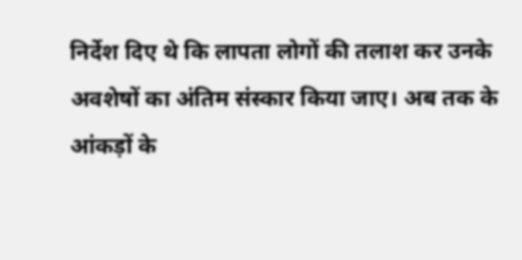निर्देश दिए थे कि लापता लोगों की तलाश कर उनके अवशेषों का अंतिम संस्कार किया जाए। अब तक के आंकड़ों के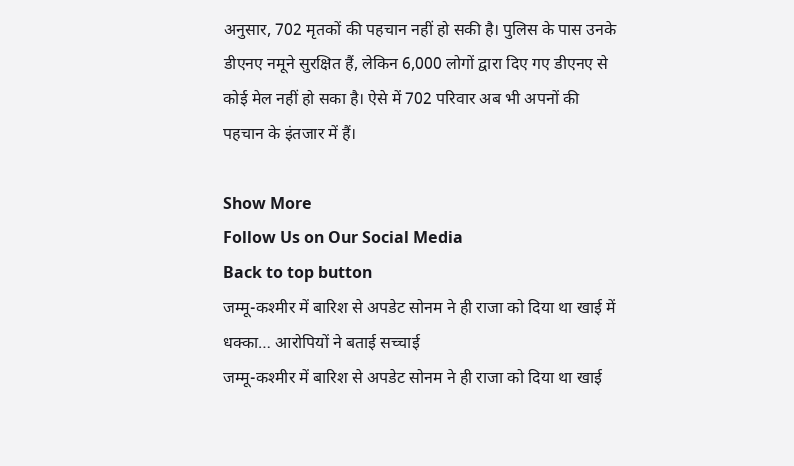अनुसार, 702 मृतकों की पहचान नहीं हो सकी है। पुलिस के पास उनके डीएनए नमूने सुरक्षित हैं, लेकिन 6,000 लोगों द्वारा दिए गए डीएनए से कोई मेल नहीं हो सका है। ऐसे में 702 परिवार अब भी अपनों की पहचान के इंतजार में हैं।

Show More
Follow Us on Our Social Media
Back to top button
जम्मू-कश्मीर में बारिश से अपडेट सोनम ने ही राजा को दिया था खाई में धक्का… आरोपियों ने बताई सच्चाई
जम्मू-कश्मीर में बारिश से अपडेट सोनम ने ही राजा को दिया था खाई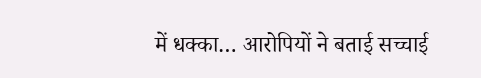में धक्का… आरोपियों ने बताई सच्चाई